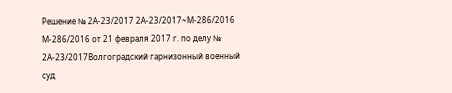Решение № 2А-23/2017 2А-23/2017~М-286/2016 М-286/2016 от 21 февраля 2017 г. по делу № 2А-23/2017Волгоградский гарнизонный военный суд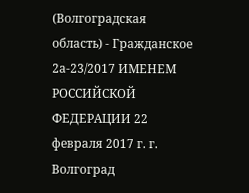(Волгоградская область) - Гражданское 2а-23/2017 ИМЕНЕМ РОССИЙСКОЙ ФЕДЕРАЦИИ 22 февраля 2017 г. г. Волгоград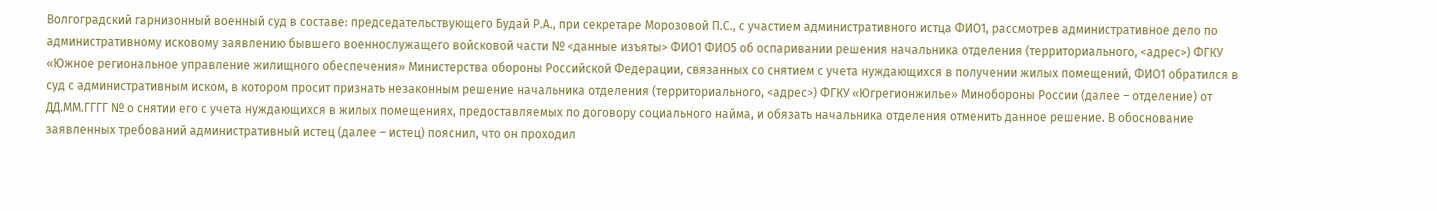Волгоградский гарнизонный военный суд в составе: председательствующего Будай Р.А., при секретаре Морозовой П.С., с участием административного истца ФИО1, рассмотрев административное дело по административному исковому заявлению бывшего военнослужащего войсковой части № <данные изъяты> ФИО1 ФИО5 об оспаривании решения начальника отделения (территориального, <адрес>) ФГКУ «Южное региональное управление жилищного обеспечения» Министерства обороны Российской Федерации, связанных со снятием с учета нуждающихся в получении жилых помещений, ФИО1 обратился в суд с административным иском, в котором просит признать незаконным решение начальника отделения (территориального, <адрес>) ФГКУ «Югрегионжилье» Минобороны России (далее – отделение) от ДД.ММ.ГГГГ № о снятии его с учета нуждающихся в жилых помещениях, предоставляемых по договору социального найма, и обязать начальника отделения отменить данное решение. В обоснование заявленных требований административный истец (далее – истец) пояснил, что он проходил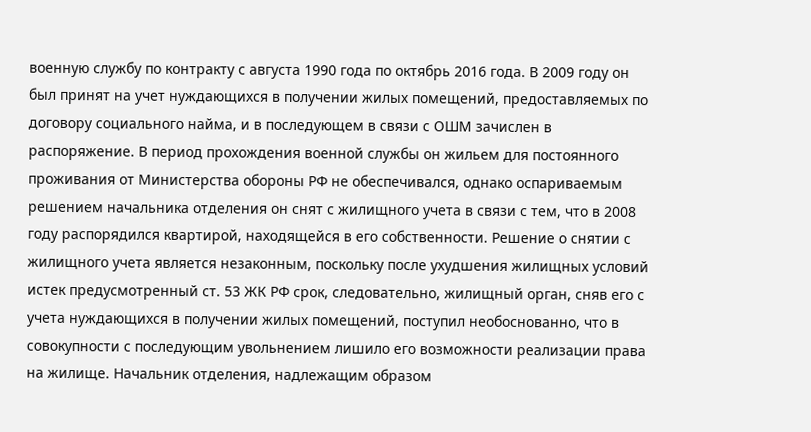военную службу по контракту с августа 1990 года по октябрь 2016 года. В 2009 году он был принят на учет нуждающихся в получении жилых помещений, предоставляемых по договору социального найма, и в последующем в связи с ОШМ зачислен в распоряжение. В период прохождения военной службы он жильем для постоянного проживания от Министерства обороны РФ не обеспечивался, однако оспариваемым решением начальника отделения он снят с жилищного учета в связи с тем, что в 2008 году распорядился квартирой, находящейся в его собственности. Решение о снятии с жилищного учета является незаконным, поскольку после ухудшения жилищных условий истек предусмотренный ст. 53 ЖК РФ срок, следовательно, жилищный орган, сняв его с учета нуждающихся в получении жилых помещений, поступил необоснованно, что в совокупности с последующим увольнением лишило его возможности реализации права на жилище. Начальник отделения, надлежащим образом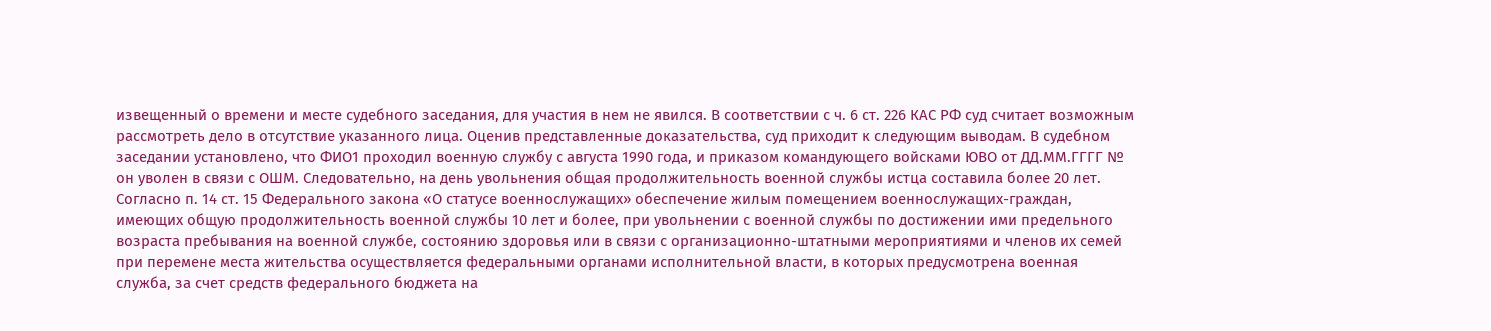извещенный о времени и месте судебного заседания, для участия в нем не явился. В соответствии с ч. 6 ст. 226 КАС РФ суд считает возможным рассмотреть дело в отсутствие указанного лица. Оценив представленные доказательства, суд приходит к следующим выводам. В судебном заседании установлено, что ФИО1 проходил военную службу с августа 1990 года, и приказом командующего войсками ЮВО от ДД.ММ.ГГГГ № он уволен в связи с ОШМ. Следовательно, на день увольнения общая продолжительность военной службы истца составила более 20 лет. Согласно п. 14 ст. 15 Федерального закона «О статусе военнослужащих» обеспечение жилым помещением военнослужащих-граждан, имеющих общую продолжительность военной службы 10 лет и более, при увольнении с военной службы по достижении ими предельного возраста пребывания на военной службе, состоянию здоровья или в связи с организационно-штатными мероприятиями и членов их семей при перемене места жительства осуществляется федеральными органами исполнительной власти, в которых предусмотрена военная служба, за счет средств федерального бюджета на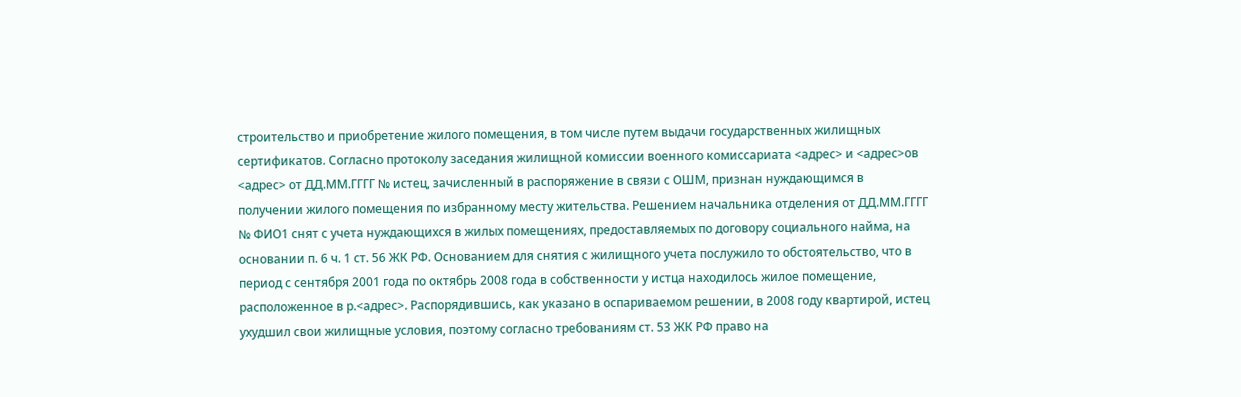строительство и приобретение жилого помещения, в том числе путем выдачи государственных жилищных сертификатов. Согласно протоколу заседания жилищной комиссии военного комиссариата <адрес> и <адрес>ов <адрес> от ДД.ММ.ГГГГ № истец, зачисленный в распоряжение в связи с ОШМ, признан нуждающимся в получении жилого помещения по избранному месту жительства. Решением начальника отделения от ДД.ММ.ГГГГ № ФИО1 снят с учета нуждающихся в жилых помещениях, предоставляемых по договору социального найма, на основании п. 6 ч. 1 ст. 56 ЖК РФ. Основанием для снятия с жилищного учета послужило то обстоятельство, что в период с сентября 2001 года по октябрь 2008 года в собственности у истца находилось жилое помещение, расположенное в р.<адрес>. Распорядившись, как указано в оспариваемом решении, в 2008 году квартирой, истец ухудшил свои жилищные условия, поэтому согласно требованиям ст. 53 ЖК РФ право на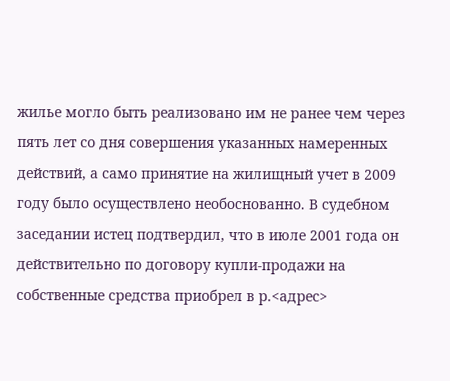жилье могло быть реализовано им не ранее чем через пять лет со дня совершения указанных намеренных действий, а само принятие на жилищный учет в 2009 году было осуществлено необоснованно. В судебном заседании истец подтвердил, что в июле 2001 года он действительно по договору купли-продажи на собственные средства приобрел в р.<адрес>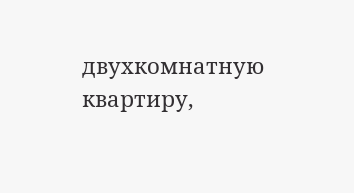двухкомнатную квартиру,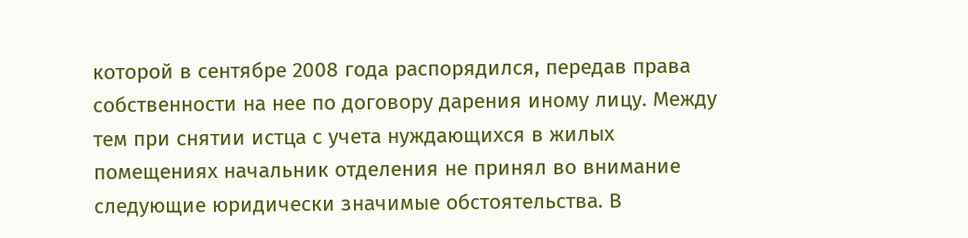которой в сентябре 2008 года распорядился, передав права собственности на нее по договору дарения иному лицу. Между тем при снятии истца с учета нуждающихся в жилых помещениях начальник отделения не принял во внимание следующие юридически значимые обстоятельства. В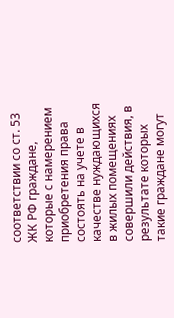соответствии со ст. 53 ЖК РФ граждане, которые с намерением приобретения права состоять на учете в качестве нуждающихся в жилых помещениях совершили действия, в результате которых такие граждане могут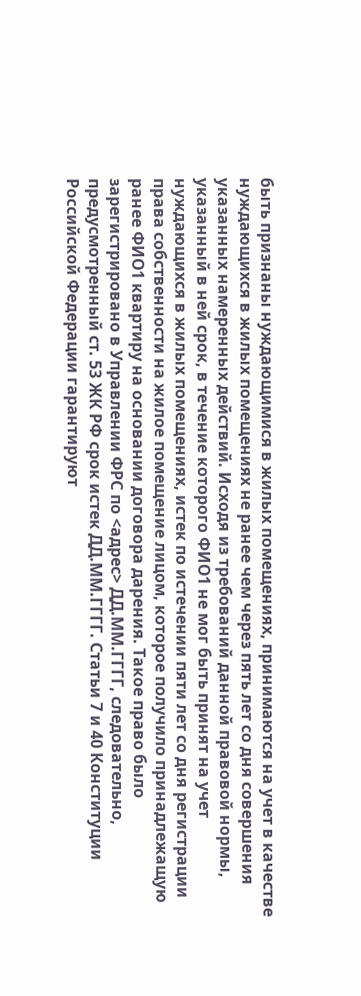быть признаны нуждающимися в жилых помещениях, принимаются на учет в качестве нуждающихся в жилых помещениях не ранее чем через пять лет со дня совершения указанных намеренных действий. Исходя из требований данной правовой нормы, указанный в ней срок, в течение которого ФИО1 не мог быть принят на учет нуждающихся в жилых помещениях, истек по истечении пяти лет со дня регистрации права собственности на жилое помещение лицом, которое получило принадлежащую ранее ФИО1 квартиру на основании договора дарения. Такое право было зарегистрировано в Управлении ФРС по <адрес> ДД.ММ.ГГГГ, следовательно, предусмотренный ст. 53 ЖК РФ срок истек ДД.ММ.ГГГГ. Статьи 7 и 40 Конституции Российской Федерации гарантируют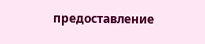предоставление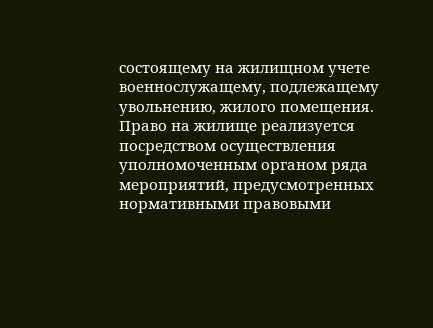состоящему на жилищном учете военнослужащему, подлежащему увольнению, жилого помещения. Право на жилище реализуется посредством осуществления уполномоченным органом ряда мероприятий, предусмотренных нормативными правовыми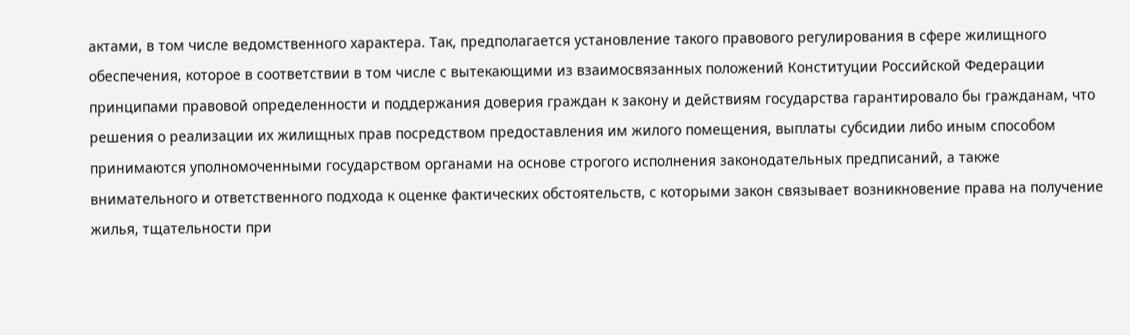актами, в том числе ведомственного характера. Так, предполагается установление такого правового регулирования в сфере жилищного обеспечения, которое в соответствии в том числе с вытекающими из взаимосвязанных положений Конституции Российской Федерации принципами правовой определенности и поддержания доверия граждан к закону и действиям государства гарантировало бы гражданам, что решения о реализации их жилищных прав посредством предоставления им жилого помещения, выплаты субсидии либо иным способом принимаются уполномоченными государством органами на основе строгого исполнения законодательных предписаний, а также внимательного и ответственного подхода к оценке фактических обстоятельств, с которыми закон связывает возникновение права на получение жилья, тщательности при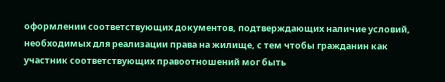оформлении соответствующих документов, подтверждающих наличие условий, необходимых для реализации права на жилище, с тем чтобы гражданин как участник соответствующих правоотношений мог быть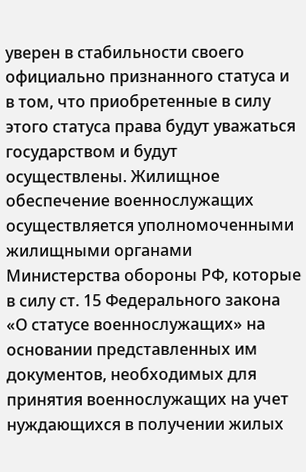уверен в стабильности своего официально признанного статуса и в том, что приобретенные в силу этого статуса права будут уважаться государством и будут осуществлены. Жилищное обеспечение военнослужащих осуществляется уполномоченными жилищными органами Министерства обороны РФ, которые в силу ст. 15 Федерального закона «О статусе военнослужащих» на основании представленных им документов, необходимых для принятия военнослужащих на учет нуждающихся в получении жилых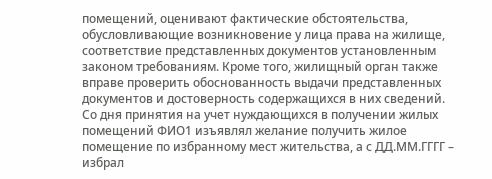помещений, оценивают фактические обстоятельства, обусловливающие возникновение у лица права на жилище, соответствие представленных документов установленным законом требованиям. Кроме того, жилищный орган также вправе проверить обоснованность выдачи представленных документов и достоверность содержащихся в них сведений. Со дня принятия на учет нуждающихся в получении жилых помещений ФИО1 изъявлял желание получить жилое помещение по избранному мест жительства, а с ДД.ММ.ГГГГ – избрал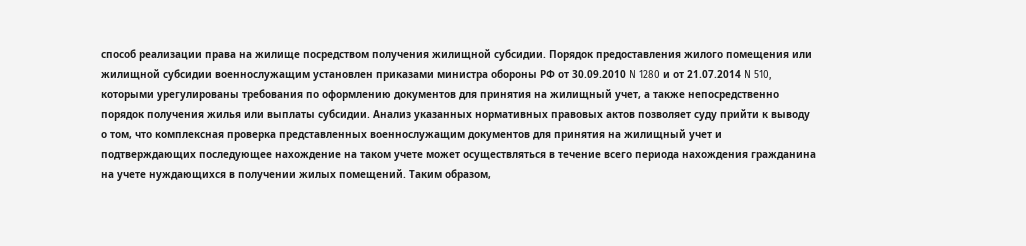способ реализации права на жилище посредством получения жилищной субсидии. Порядок предоставления жилого помещения или жилищной субсидии военнослужащим установлен приказами министра обороны РФ от 30.09.2010 N 1280 и от 21.07.2014 N 510, которыми урегулированы требования по оформлению документов для принятия на жилищный учет, а также непосредственно порядок получения жилья или выплаты субсидии. Анализ указанных нормативных правовых актов позволяет суду прийти к выводу о том, что комплексная проверка представленных военнослужащим документов для принятия на жилищный учет и подтверждающих последующее нахождение на таком учете может осуществляться в течение всего периода нахождения гражданина на учете нуждающихся в получении жилых помещений. Таким образом,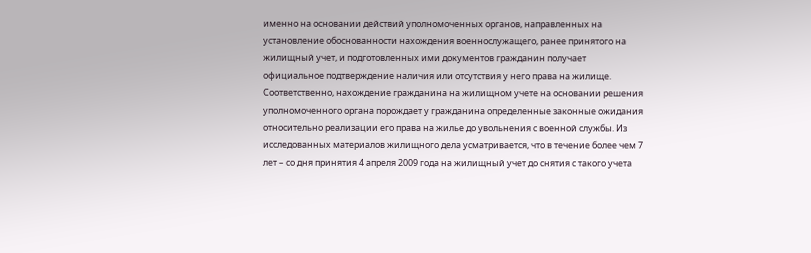именно на основании действий уполномоченных органов, направленных на установление обоснованности нахождения военнослужащего, ранее принятого на жилищный учет, и подготовленных ими документов гражданин получает официальное подтверждение наличия или отсутствия у него права на жилище. Соответственно, нахождение гражданина на жилищном учете на основании решения уполномоченного органа порождает у гражданина определенные законные ожидания относительно реализации его права на жилье до увольнения с военной службы. Из исследованных материалов жилищного дела усматривается, что в течение более чем 7 лет – со дня принятия 4 апреля 2009 года на жилищный учет до снятия с такого учета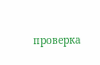проверка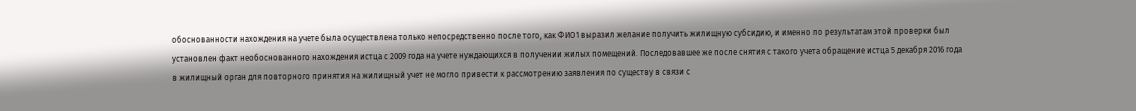обоснованности нахождения на учете была осуществлена только непосредственно после того, как ФИО1 выразил желание получить жилищную субсидию, и именно по результатам этой проверки был установлен факт необоснованного нахождения истца с 2009 года на учете нуждающихся в получении жилых помещений. Последовавшее же после снятия с такого учета обращение истца 5 декабря 2016 года в жилищный орган для повторного принятия на жилищный учет не могло привести к рассмотрению заявления по существу в связи с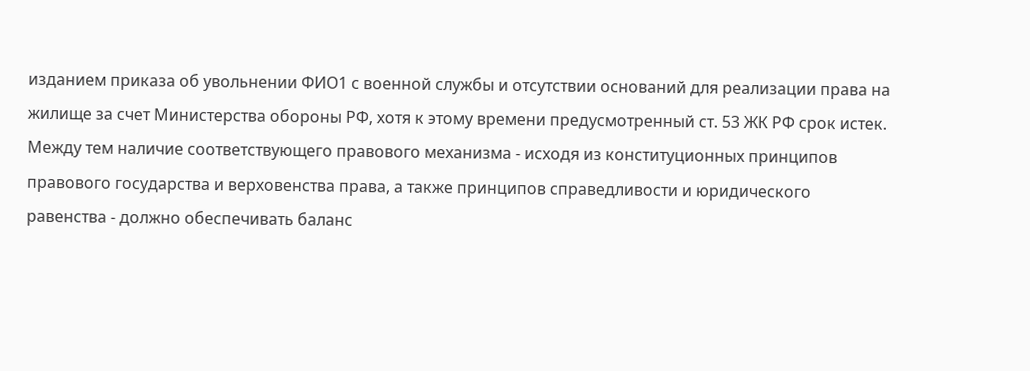изданием приказа об увольнении ФИО1 с военной службы и отсутствии оснований для реализации права на жилище за счет Министерства обороны РФ, хотя к этому времени предусмотренный ст. 53 ЖК РФ срок истек. Между тем наличие соответствующего правового механизма - исходя из конституционных принципов правового государства и верховенства права, а также принципов справедливости и юридического равенства - должно обеспечивать баланс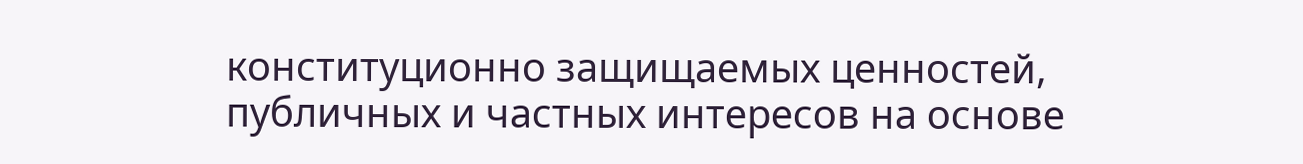конституционно защищаемых ценностей, публичных и частных интересов на основе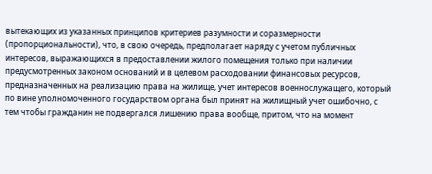вытекающих из указанных принципов критериев разумности и соразмерности (пропорциональности), что, в свою очередь, предполагает наряду с учетом публичных интересов, выражающихся в предоставлении жилого помещения только при наличии предусмотренных законом оснований и в целевом расходовании финансовых ресурсов, предназначенных на реализацию права на жилище, учет интересов военнослужащего, который по вине уполномоченного государством органа был принят на жилищный учет ошибочно, с тем чтобы гражданин не подвергался лишению права вообще, притом, что на момент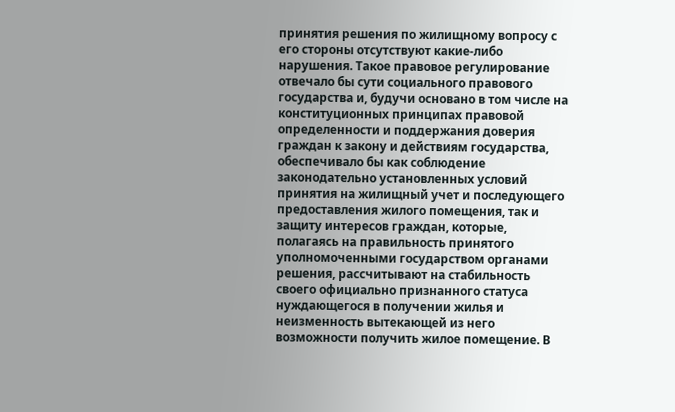принятия решения по жилищному вопросу с его стороны отсутствуют какие-либо нарушения. Такое правовое регулирование отвечало бы сути социального правового государства и, будучи основано в том числе на конституционных принципах правовой определенности и поддержания доверия граждан к закону и действиям государства, обеспечивало бы как соблюдение законодательно установленных условий принятия на жилищный учет и последующего предоставления жилого помещения, так и защиту интересов граждан, которые, полагаясь на правильность принятого уполномоченными государством органами решения, рассчитывают на стабильность своего официально признанного статуса нуждающегося в получении жилья и неизменность вытекающей из него возможности получить жилое помещение. В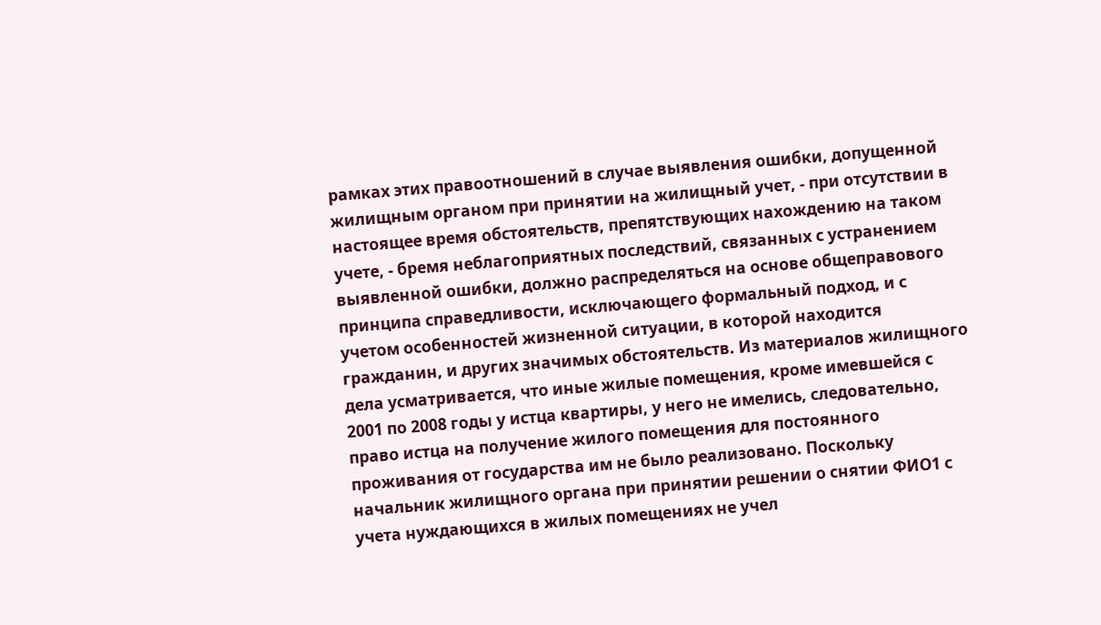рамках этих правоотношений в случае выявления ошибки, допущенной жилищным органом при принятии на жилищный учет, - при отсутствии в настоящее время обстоятельств, препятствующих нахождению на таком учете, - бремя неблагоприятных последствий, связанных с устранением выявленной ошибки, должно распределяться на основе общеправового принципа справедливости, исключающего формальный подход, и с учетом особенностей жизненной ситуации, в которой находится гражданин, и других значимых обстоятельств. Из материалов жилищного дела усматривается, что иные жилые помещения, кроме имевшейся с 2001 по 2008 годы у истца квартиры, у него не имелись, следовательно, право истца на получение жилого помещения для постоянного проживания от государства им не было реализовано. Поскольку начальник жилищного органа при принятии решении о снятии ФИО1 с учета нуждающихся в жилых помещениях не учел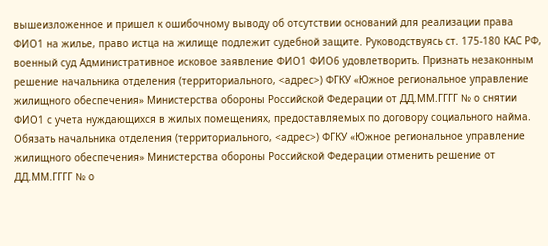вышеизложенное и пришел к ошибочному выводу об отсутствии оснований для реализации права ФИО1 на жилье, право истца на жилище подлежит судебной защите. Руководствуясь ст. 175-180 КАС РФ, военный суд Административное исковое заявление ФИО1 ФИО6 удовлетворить. Признать незаконным решение начальника отделения (территориального, <адрес>) ФГКУ «Южное региональное управление жилищного обеспечения» Министерства обороны Российской Федерации от ДД.ММ.ГГГГ № о снятии ФИО1 с учета нуждающихся в жилых помещениях, предоставляемых по договору социального найма. Обязать начальника отделения (территориального, <адрес>) ФГКУ «Южное региональное управление жилищного обеспечения» Министерства обороны Российской Федерации отменить решение от ДД.ММ.ГГГГ № о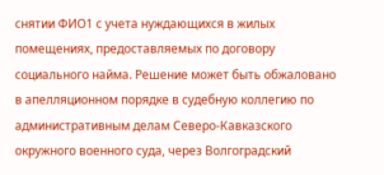снятии ФИО1 с учета нуждающихся в жилых помещениях, предоставляемых по договору социального найма. Решение может быть обжаловано в апелляционном порядке в судебную коллегию по административным делам Северо-Кавказского окружного военного суда, через Волгоградский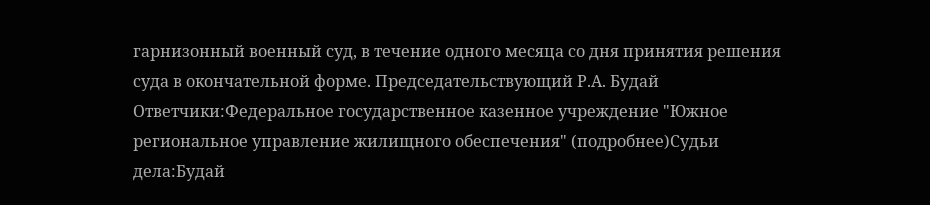гарнизонный военный суд, в течение одного месяца со дня принятия решения суда в окончательной форме. Председательствующий Р.А. Будай Ответчики:Федеральное государственное казенное учреждение "Южное региональное управление жилищного обеспечения" (подробнее)Судьи дела:Будай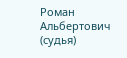Роман Альбертович (судья)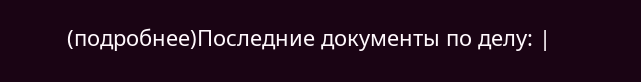(подробнее)Последние документы по делу: |